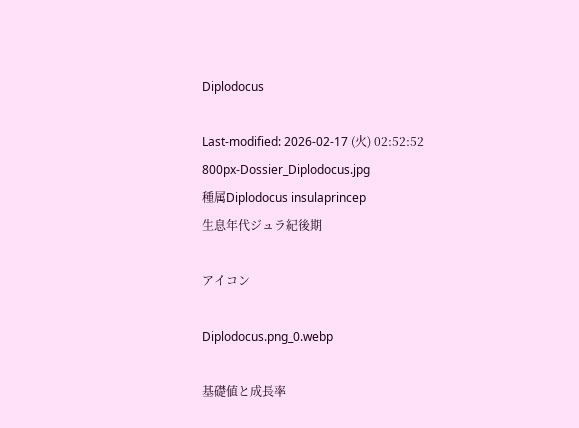Diplodocus

Last-modified: 2026-02-17 (火) 02:52:52
800px-Dossier_Diplodocus.jpg
種属Diplodocus insulaprincep
生息年代ジュラ紀後期

アイコン

Diplodocus.png_0.webp

基礎値と成長率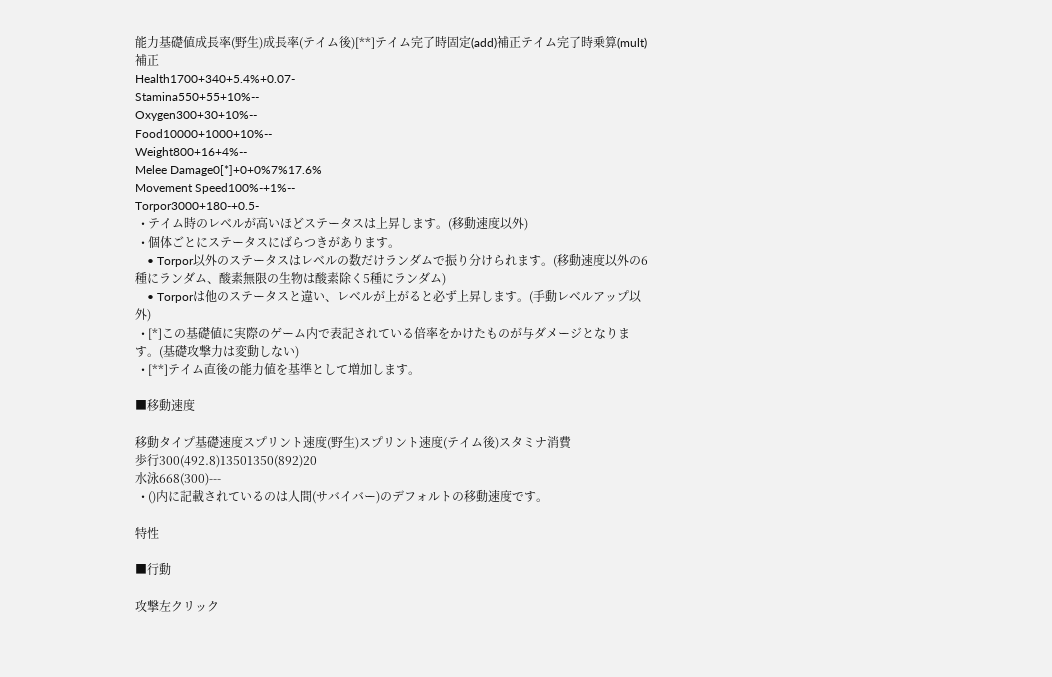能力基礎値成長率(野生)成長率(テイム後)[**]テイム完了時固定(add)補正テイム完了時乗算(mult)補正
Health1700+340+5.4%+0.07-
Stamina550+55+10%--
Oxygen300+30+10%--
Food10000+1000+10%--
Weight800+16+4%--
Melee Damage0[*]+0+0%7%17.6%
Movement Speed100%-+1%--
Torpor3000+180-+0.5-
  • テイム時のレベルが高いほどステータスは上昇します。(移動速度以外)
  • 個体ごとにステータスにばらつきがあります。
    • Torpor以外のステータスはレベルの数だけランダムで振り分けられます。(移動速度以外の6種にランダム、酸素無限の生物は酸素除く5種にランダム)
    • Torporは他のステータスと違い、レベルが上がると必ず上昇します。(手動レベルアップ以外)
  • [*]この基礎値に実際のゲーム内で表記されている倍率をかけたものが与ダメージとなります。(基礎攻撃力は変動しない)
  • [**]テイム直後の能力値を基準として増加します。

■移動速度

移動タイプ基礎速度スプリント速度(野生)スプリント速度(テイム後)スタミナ消費
歩行300(492.8)13501350(892)20
水泳668(300)---
  • ()内に記載されているのは人間(サバイバー)のデフォルトの移動速度です。

特性

■行動

攻撃左クリック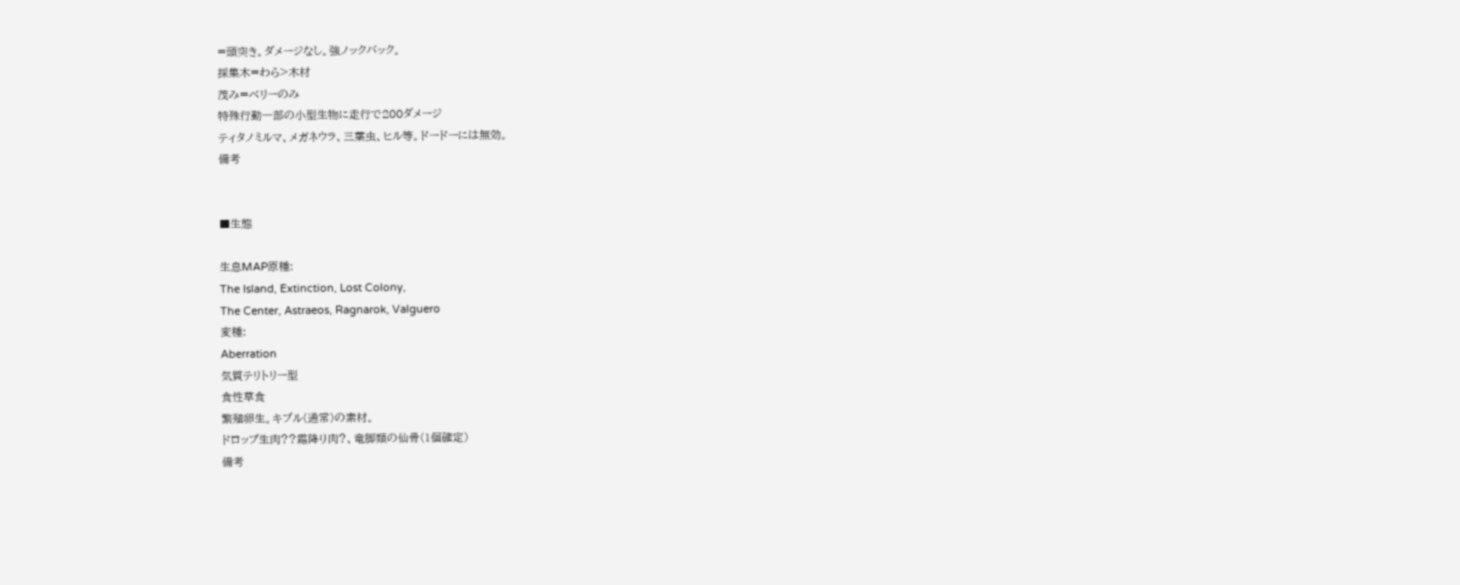=頭突き。ダメージなし。強ノックバック。
採集木=わら>木材
茂み=ベリーのみ
特殊行動一部の小型生物に走行で200ダメージ
ティタノミルマ、メガネウラ、三葉虫、ヒル等。ドードーには無効。
備考


■生態

生息MAP原種:
The Island, Extinction, Lost Colony,
The Center, Astraeos, Ragnarok, Valguero
変種:
Aberration
気質テリトリー型
食性草食
繁殖卵生。キブル(通常)の素材。
ドロップ生肉??霜降り肉?、竜脚類の仙骨(1個確定)
備考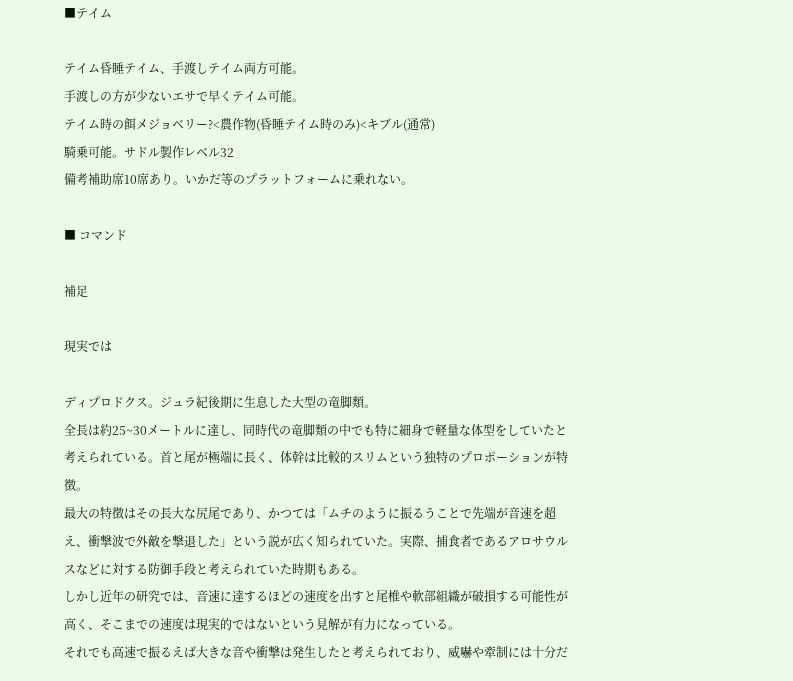■テイム

テイム昏睡テイム、手渡しテイム両方可能。
手渡しの方が少ないエサで早くテイム可能。
テイム時の餌メジョベリー?<農作物(昏睡テイム時のみ)<キブル(通常)
騎乗可能。サドル製作レベル32
備考補助席10席あり。いかだ等のプラットフォームに乗れない。

■ コマンド

補足

現実では

ディプロドクス。ジュラ紀後期に生息した大型の竜脚類。
全長は約25~30メートルに達し、同時代の竜脚類の中でも特に細身で軽量な体型をしていたと考えられている。首と尾が極端に長く、体幹は比較的スリムという独特のプロポーションが特徴。
最大の特徴はその長大な尻尾であり、かつては「ムチのように振るうことで先端が音速を超え、衝撃波で外敵を撃退した」という説が広く知られていた。実際、捕食者であるアロサウルスなどに対する防御手段と考えられていた時期もある。
しかし近年の研究では、音速に達するほどの速度を出すと尾椎や軟部組織が破損する可能性が高く、そこまでの速度は現実的ではないという見解が有力になっている。
それでも高速で振るえば大きな音や衝撃は発生したと考えられており、威嚇や牽制には十分だ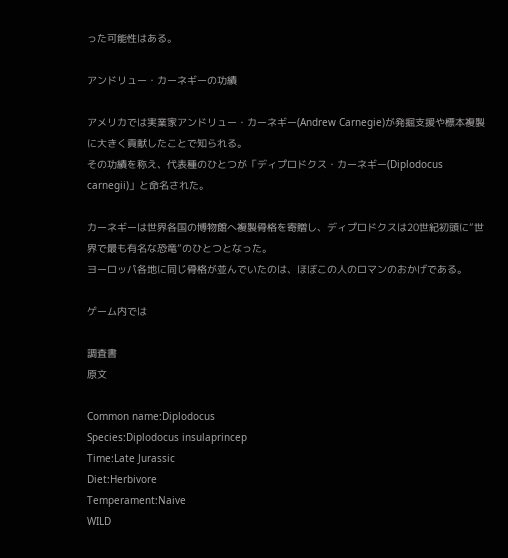った可能性はある。

アンドリュー・カーネギーの功績

アメリカでは実業家アンドリュー・カーネギー(Andrew Carnegie)が発掘支援や標本複製に大きく貢献したことで知られる。
その功績を称え、代表種のひとつが「ディプロドクス・カーネギー(Diplodocus carnegii)」と命名された。

カーネギーは世界各国の博物館へ複製骨格を寄贈し、ディプロドクスは20世紀初頭に“世界で最も有名な恐竜”のひとつとなった。
ヨーロッパ各地に同じ骨格が並んでいたのは、ほぼこの人のロマンのおかげである。

ゲーム内では

調査書
原文

Common name:Diplodocus
Species:Diplodocus insulaprincep
Time:Late Jurassic
Diet:Herbivore
Temperament:Naive
WILD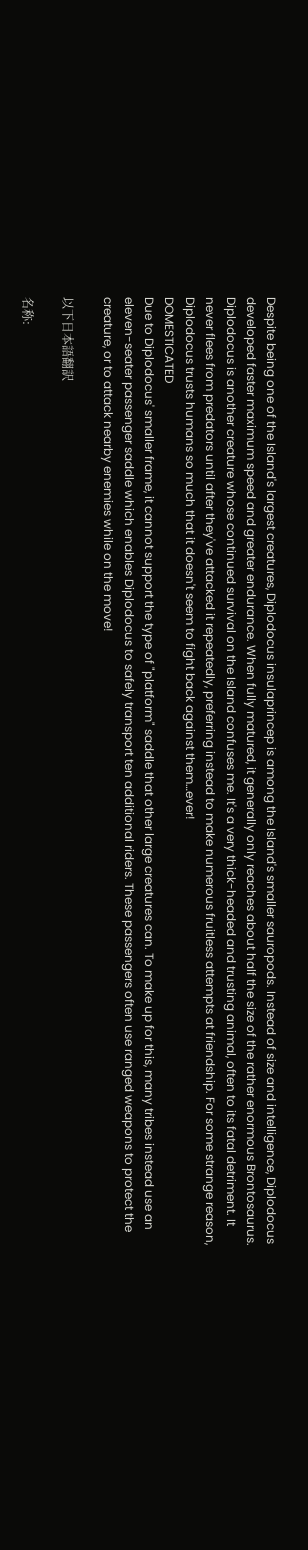Despite being one of the Island's largest creatures, Diplodocus insulaprincep is among the Island's smaller sauropods. Instead of size and intelligence, Diplodocus developed faster maximum speed and greater endurance. When fully matured, it generally only reaches about half the size of the rather enormous Brontosaurus. Diplodocus is another creature whose continued survival on the Island confuses me. It's a very thick-headed and trusting animal, often to its fatal detriment. It never flees from predators until after they've attacked it repeatedly, preferring instead to make numerous fruitless attempts at friendship. For some strange reason, Diplodocus trusts humans so much that it doesn't seem to fight back against them…ever!
DOMESTICATED
Due to Diplodocus' smaller frame, it cannot support the type of "platform" saddle that other large creatures can. To make up for this, many tribes instead use an eleven-seater passenger saddle which enables Diplodocus to safely transport ten additional riders. These passengers often use ranged weapons to protect the creature, or to attack nearby enemies while on the move!

以下日本語翻訳

名称: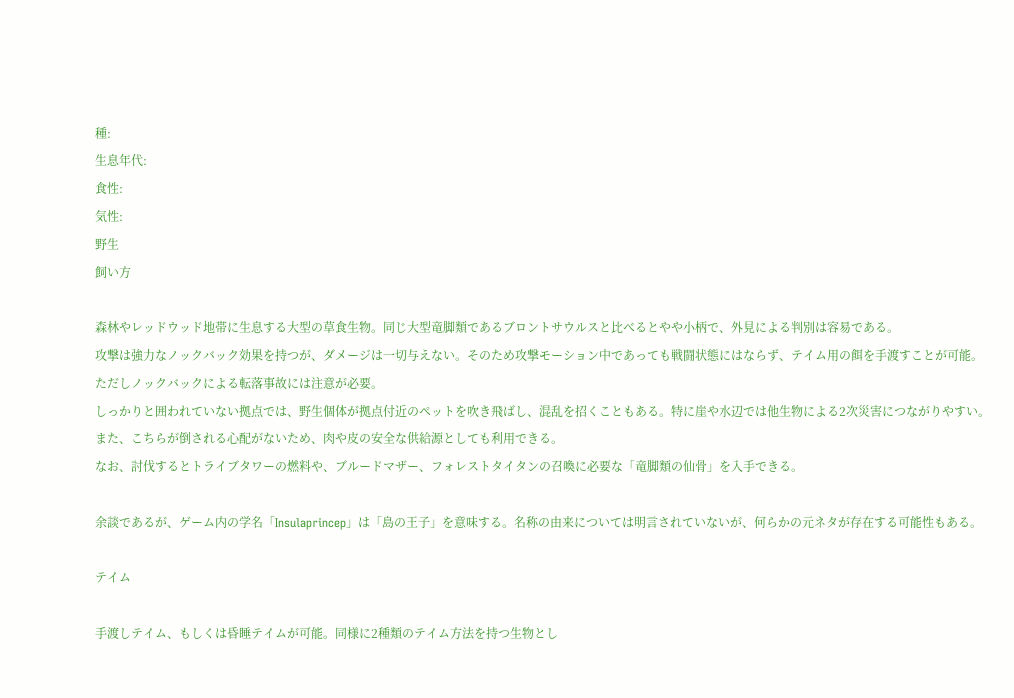種:
生息年代:
食性:
気性:
野生
飼い方

森林やレッドウッド地帯に生息する大型の草食生物。同じ大型竜脚類であるブロントサウルスと比べるとやや小柄で、外見による判別は容易である。
攻撃は強力なノックバック効果を持つが、ダメージは一切与えない。そのため攻撃モーション中であっても戦闘状態にはならず、テイム用の餌を手渡すことが可能。ただしノックバックによる転落事故には注意が必要。
しっかりと囲われていない拠点では、野生個体が拠点付近のペットを吹き飛ばし、混乱を招くこともある。特に崖や水辺では他生物による2次災害につながりやすい。
また、こちらが倒される心配がないため、肉や皮の安全な供給源としても利用できる。
なお、討伐するとトライブタワーの燃料や、ブルードマザー、フォレストタイタンの召喚に必要な「竜脚類の仙骨」を入手できる。

余談であるが、ゲーム内の学名「Insulaprincep」は「島の王子」を意味する。名称の由来については明言されていないが、何らかの元ネタが存在する可能性もある。

テイム

手渡しテイム、もしくは昏睡テイムが可能。同様に2種類のテイム方法を持つ生物とし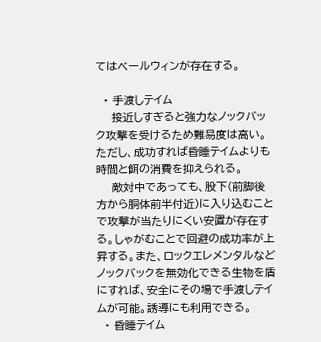てはベールウィンが存在する。

  • 手渡しテイム
    接近しすぎると強力なノックバック攻撃を受けるため難易度は高い。ただし、成功すれば昏睡テイムよりも時間と餌の消費を抑えられる。
    敵対中であっても、股下(前脚後方から胴体前半付近)に入り込むことで攻撃が当たりにくい安置が存在する。しゃがむことで回避の成功率が上昇する。また、ロックエレメンタルなどノックバックを無効化できる生物を盾にすれば、安全にその場で手渡しテイムが可能。誘導にも利用できる。
  • 昏睡テイム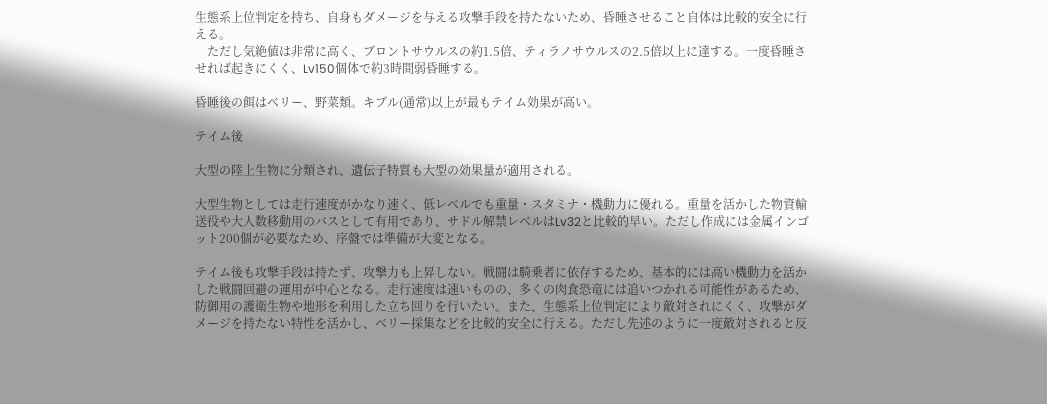生態系上位判定を持ち、自身もダメージを与える攻撃手段を持たないため、昏睡させること自体は比較的安全に行える。
    ただし気絶値は非常に高く、ブロントサウルスの約1.5倍、ティラノサウルスの2.5倍以上に達する。一度昏睡させれば起きにくく、Lv150個体で約3時間弱昏睡する。

昏睡後の餌はベリー、野菜類。キブル(通常)以上が最もテイム効果が高い。

テイム後

大型の陸上生物に分類され、遺伝子特質も大型の効果量が適用される。

大型生物としては走行速度がかなり速く、低レベルでも重量・スタミナ・機動力に優れる。重量を活かした物資輸送役や大人数移動用のバスとして有用であり、サドル解禁レベルはLv32と比較的早い。ただし作成には金属インゴット200個が必要なため、序盤では準備が大変となる。

テイム後も攻撃手段は持たず、攻撃力も上昇しない。戦闘は騎乗者に依存するため、基本的には高い機動力を活かした戦闘回避の運用が中心となる。走行速度は速いものの、多くの肉食恐竜には追いつかれる可能性があるため、防御用の護衛生物や地形を利用した立ち回りを行いたい。また、生態系上位判定により敵対されにくく、攻撃がダメージを持たない特性を活かし、ベリー採集などを比較的安全に行える。ただし先述のように一度敵対されると反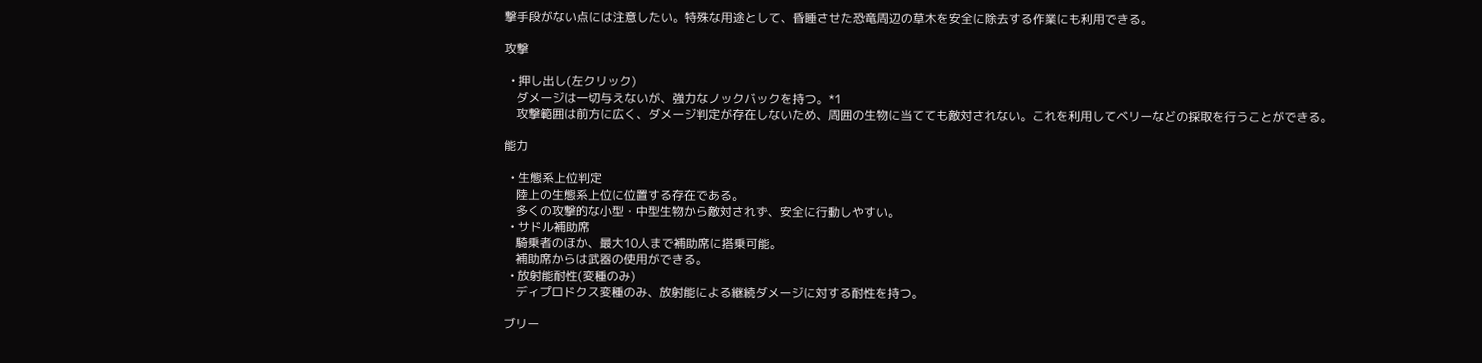撃手段がない点には注意したい。特殊な用途として、昏睡させた恐竜周辺の草木を安全に除去する作業にも利用できる。

攻撃

  • 押し出し(左クリック)
    ダメージは一切与えないが、強力なノックバックを持つ。*1
    攻撃範囲は前方に広く、ダメージ判定が存在しないため、周囲の生物に当てても敵対されない。これを利用してベリーなどの採取を行うことができる。

能力

  • 生態系上位判定
    陸上の生態系上位に位置する存在である。
    多くの攻撃的な小型・中型生物から敵対されず、安全に行動しやすい。
  • サドル補助席
    騎乗者のほか、最大10人まで補助席に搭乗可能。
    補助席からは武器の使用ができる。
  • 放射能耐性(変種のみ)
    ディプロドクス変種のみ、放射能による継続ダメージに対する耐性を持つ。

ブリー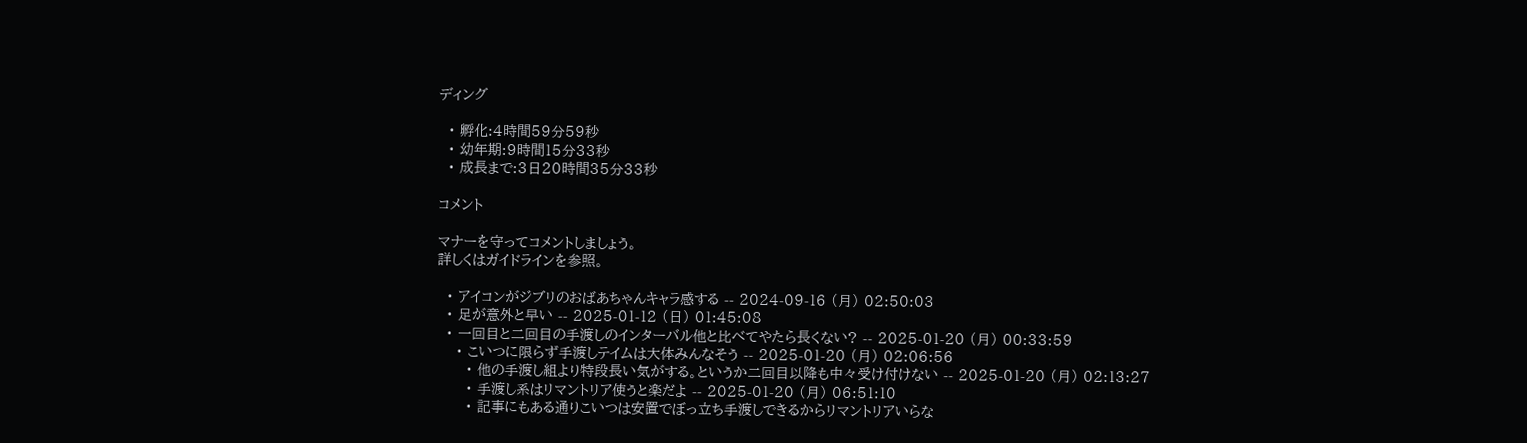ディング

  • 孵化:4時間59分59秒
  • 幼年期:9時間15分33秒
  • 成長まで:3日20時間35分33秒

コメント

マナーを守ってコメントしましょう。
詳しくはガイドラインを参照。

  • アイコンがジブリのおばあちゃんキャラ感する -- 2024-09-16 (月) 02:50:03
  • 足が意外と早い -- 2025-01-12 (日) 01:45:08
  • 一回目と二回目の手渡しのインターバル他と比べてやたら長くない? -- 2025-01-20 (月) 00:33:59
    • こいつに限らず手渡しテイムは大体みんなそう -- 2025-01-20 (月) 02:06:56
      • 他の手渡し組より特段長い気がする。というか二回目以降も中々受け付けない -- 2025-01-20 (月) 02:13:27
      • 手渡し系はリマントリア使うと楽だよ -- 2025-01-20 (月) 06:51:10
      • 記事にもある通りこいつは安置でぼっ立ち手渡しできるからリマントリアいらな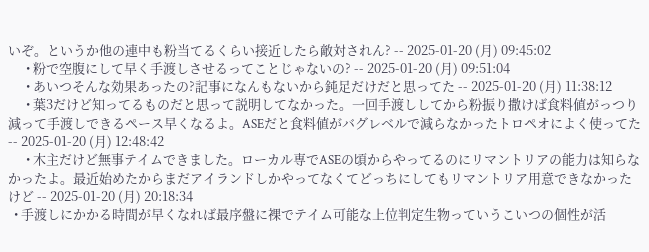いぞ。というか他の連中も粉当てるくらい接近したら敵対されん? -- 2025-01-20 (月) 09:45:02
      • 粉で空腹にして早く手渡しさせるってことじゃないの? -- 2025-01-20 (月) 09:51:04
      • あいつそんな効果あったの?記事になんもないから鈍足だけだと思ってた -- 2025-01-20 (月) 11:38:12
      • 葉3だけど知ってるものだと思って説明してなかった。一回手渡ししてから粉振り撒けば食料値がっつり減って手渡しできるペース早くなるよ。ASEだと食料値がバグレベルで減らなかったトロペオによく使ってた -- 2025-01-20 (月) 12:48:42
      • 木主だけど無事テイムできました。ローカル専でASEの頃からやってるのにリマントリアの能力は知らなかったよ。最近始めたからまだアイランドしかやってなくてどっちにしてもリマントリア用意できなかったけど -- 2025-01-20 (月) 20:18:34
  • 手渡しにかかる時間が早くなれば最序盤に裸でテイム可能な上位判定生物っていうこいつの個性が活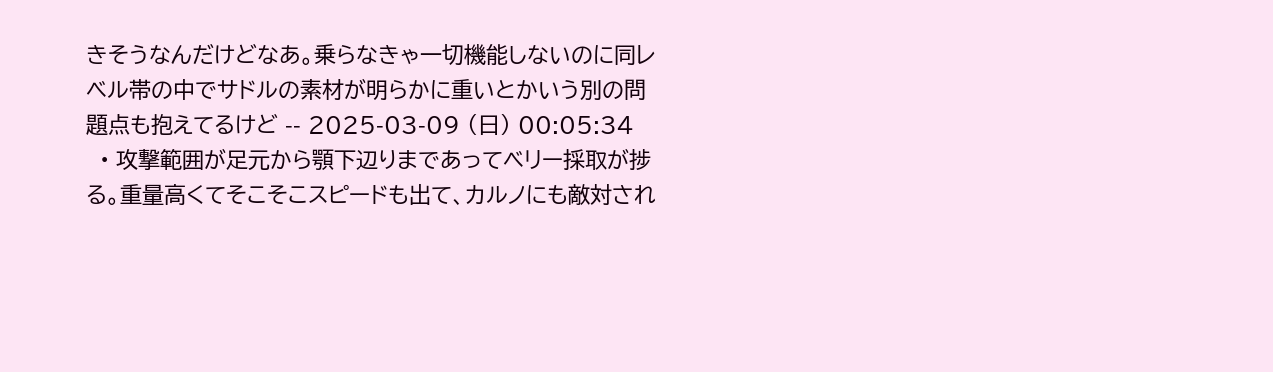きそうなんだけどなあ。乗らなきゃ一切機能しないのに同レベル帯の中でサドルの素材が明らかに重いとかいう別の問題点も抱えてるけど -- 2025-03-09 (日) 00:05:34
  • 攻撃範囲が足元から顎下辺りまであってベリー採取が捗る。重量高くてそこそこスピードも出て、カルノにも敵対され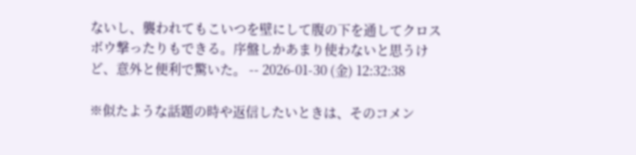ないし、襲われてもこいつを壁にして腹の下を通してクロスボウ撃ったりもできる。序盤しかあまり使わないと思うけど、意外と便利で驚いた。 -- 2026-01-30 (金) 12:32:38

※似たような話題の時や返信したいときは、そのコメン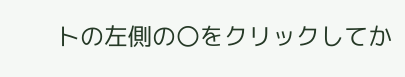トの左側の〇をクリックしてか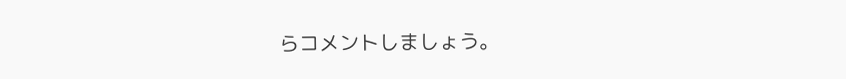らコメントしましょう。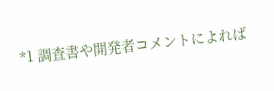*1 調査書や開発者コメントによれば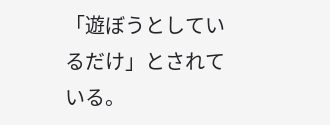「遊ぼうとしているだけ」とされている。